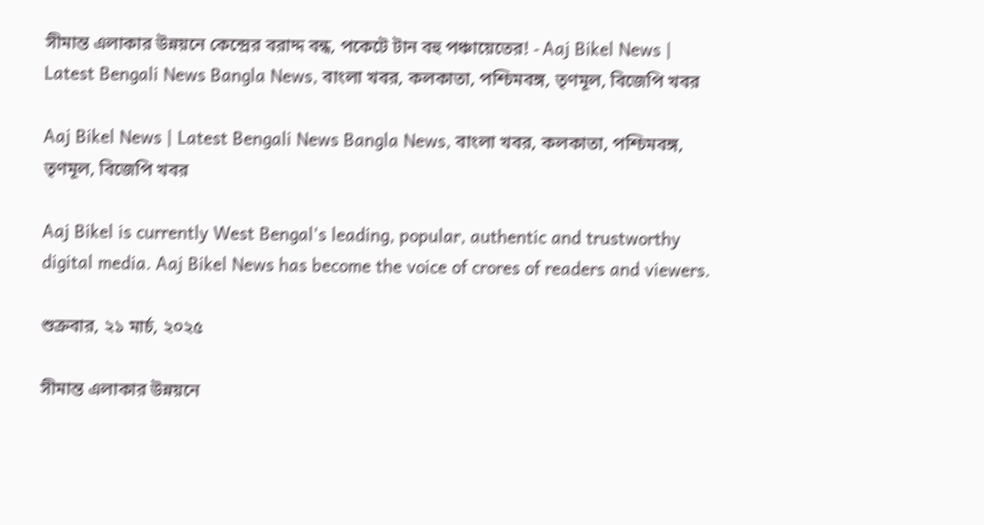সীমান্ত এলাকার উন্নয়নে কেন্দ্রের বরাদ্দ বন্ধ, পকেটে টান বহু পঞ্চায়েতের! - Aaj Bikel News | Latest Bengali News Bangla News, বাংলা খবর, কলকাতা, পশ্চিমবঙ্গ, তৃণমূল, বিজেপি খবর

Aaj Bikel News | Latest Bengali News Bangla News, বাংলা খবর, কলকাতা, পশ্চিমবঙ্গ, তৃণমূল, বিজেপি খবর

Aaj Bikel is currently West Bengal's leading, popular, authentic and trustworthy digital media. Aaj Bikel News has become the voice of crores of readers and viewers.

শুক্রবার, ২১ মার্চ, ২০২৫

সীমান্ত এলাকার উন্নয়নে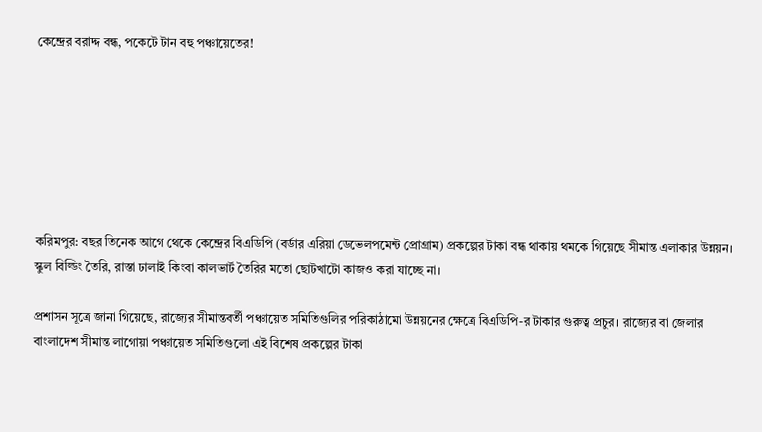কেন্দ্রের বরাদ্দ বন্ধ, পকেটে টান বহু পঞ্চায়েতের!







করিমপুর: বছর তিনেক আগে থেকে কেন্দ্রের বিএডিপি (বর্ডার এরিয়া ডেভেলপমেন্ট প্রোগ্রাম) প্রকল্পের টাকা বন্ধ থাকায় থমকে গিয়েছে সীমান্ত এলাকার উন্নয়ন। স্কুল বিল্ডিং তৈরি, রাস্তা ঢালাই কিংবা কালভার্ট তৈরির মতো ছোটখাটো কাজও করা যাচ্ছে না।

প্রশাসন সূত্রে জানা গিয়েছে, রাজ্যের সীমান্তবর্তী পঞ্চায়েত সমিতিগুলির পরিকাঠামো উন্নয়নের ক্ষেত্রে বিএডিপি-র টাকার গুরুত্ব প্রচুর। রাজ্যের বা জেলার বাংলাদেশ সীমান্ত লাগোয়া পঞ্চায়েত সমিতিগুলো এই বিশেষ প্রকল্পের টাকা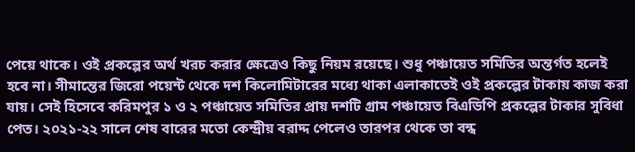পেয়ে থাকে। ওই প্রকল্পের অর্থ খরচ করার ক্ষেত্রেও কিছু নিয়ম রয়েছে। শুধু পঞ্চায়েত সমিতির অন্তর্গত হলেই হবে না। সীমান্তের জিরো পয়েন্ট থেকে দশ কিলোমিটারের মধ্যে থাকা এলাকাতেই ওই প্রকল্পের টাকায় কাজ করা যায়। সেই হিসেবে করিমপুর ১ ও ২ পঞ্চায়েত সমিতির প্রায় দশটি গ্রাম পঞ্চায়েত বিএডিপি প্রকল্পের টাকার সুবিধা পেত। ২০২১-২২ সালে শেষ বারের মতো কেন্দ্রীয় বরাদ্দ পেলেও তারপর থেকে তা বন্ধ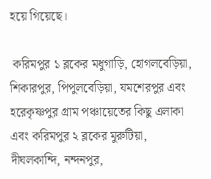হয়ে গিয়েছে।

 করিমপুর ১ ব্লকের মধুগাড়ি, হোগলবেড়িয়া, শিকারপুর, পিপুলবেড়িয়া, যমশেরপুর এবং হরেকৃষ্ণপুর গ্রাম পঞ্চায়েতের কিছু এলাকা এবং করিমপুর ২ ব্লকের মুরুটিয়া, দীঘলকান্দি, নন্দনপুর,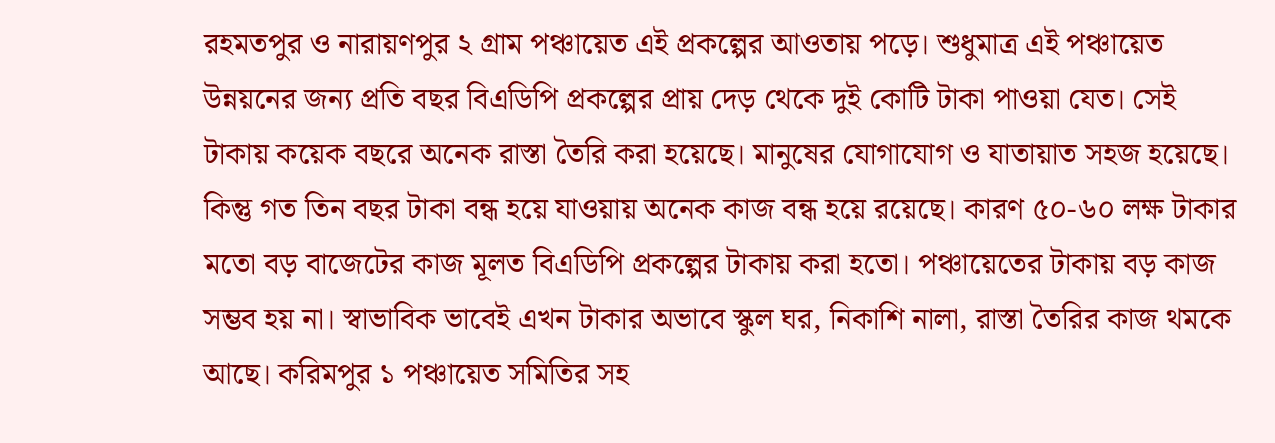রহমতপুর ও নারায়ণপুর ২ গ্রাম পঞ্চায়েত এই প্রকল্পের আওতায় পড়ে। শুধুমাত্র এই পঞ্চায়েত উন্নয়নের জন্য প্রতি বছর বিএডিপি প্রকল্পের প্রায় দেড় থেকে দুই কোটি টাকা পাওয়া যেত। সেই টাকায় কয়েক বছরে অনেক রাস্তা তৈরি করা হয়েছে। মানুষের যোগাযোগ ও যাতায়াত সহজ হয়েছে। কিন্তু গত তিন বছর টাকা বন্ধ হয়ে যাওয়ায় অনেক কাজ বন্ধ হয়ে রয়েছে। কারণ ৫০-৬০ লক্ষ টাকার মতো বড় বাজেটের কাজ মূলত বিএডিপি প্রকল্পের টাকায় করা হতো। পঞ্চায়েতের টাকায় বড় কাজ সম্ভব হয় না। স্বাভাবিক ভাবেই এখন টাকার অভাবে স্কুল ঘর, নিকাশি নালা, রাস্তা তৈরির কাজ থমকে আছে। করিমপুর ১ পঞ্চায়েত সমিতির সহ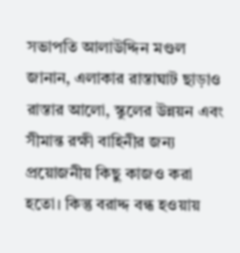সভাপতি আলাউদ্দিন মণ্ডল জানান, এলাকার রাস্তাঘাট ছাড়াও রাস্তার আলো, স্কুলের উন্নয়ন এবং সীমান্ত রক্ষী বাহিনীর জন্য প্রয়োজনীয় কিছু কাজও করা হতো। কিন্তু বরাদ্দ বন্ধ হওয়ায়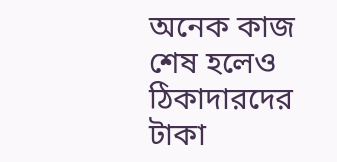অনেক কাজ শেষ হলেও ঠিকাদারদের টাকা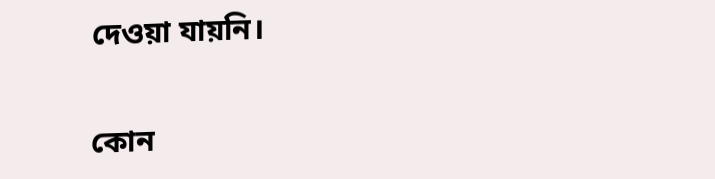দেওয়া যায়নি।

কোন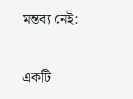মন্তব্য নেই:

একটি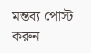মন্তব্য পোস্ট করুন